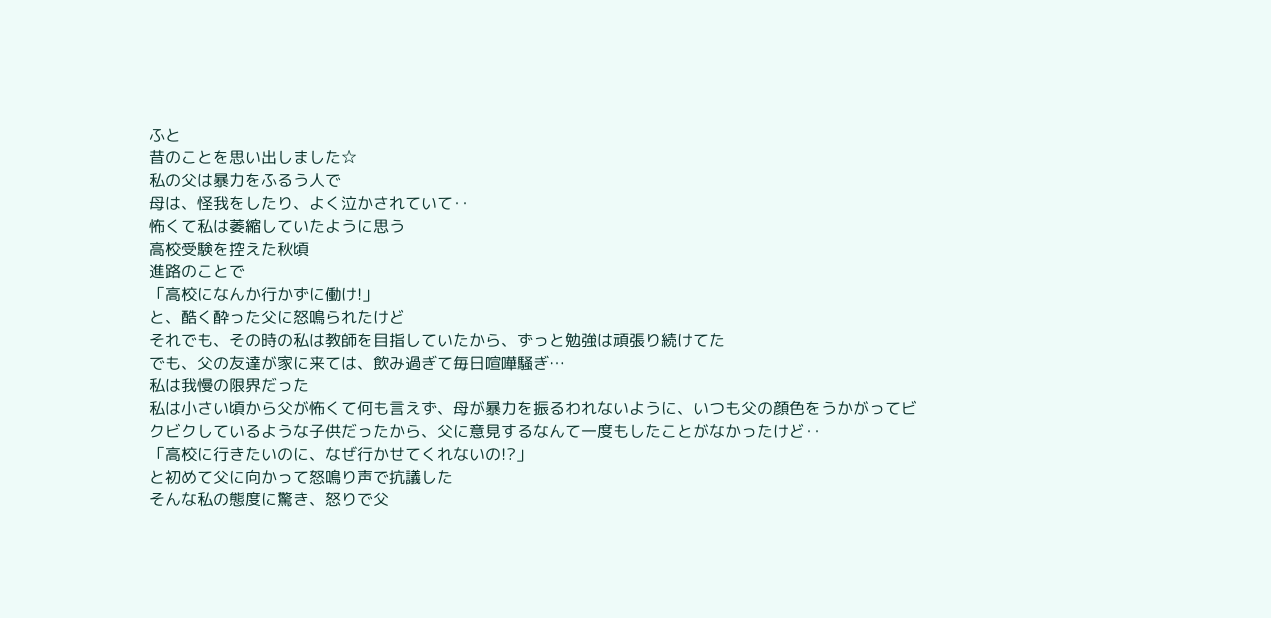ふと
昔のことを思い出しました☆
私の父は暴力をふるう人で
母は、怪我をしたり、よく泣かされていて‥
怖くて私は萎縮していたように思う
高校受験を控えた秋頃
進路のことで
「高校になんか行かずに働け!」
と、酷く酔った父に怒鳴られたけど
それでも、その時の私は教師を目指していたから、ずっと勉強は頑張り続けてた
でも、父の友達が家に来ては、飲み過ぎて毎日喧嘩騒ぎ…
私は我慢の限界だった
私は小さい頃から父が怖くて何も言えず、母が暴力を振るわれないように、いつも父の顔色をうかがってビクビクしているような子供だったから、父に意見するなんて一度もしたことがなかったけど‥
「高校に行きたいのに、なぜ行かせてくれないの!?」
と初めて父に向かって怒鳴り声で抗議した
そんな私の態度に驚き、怒りで父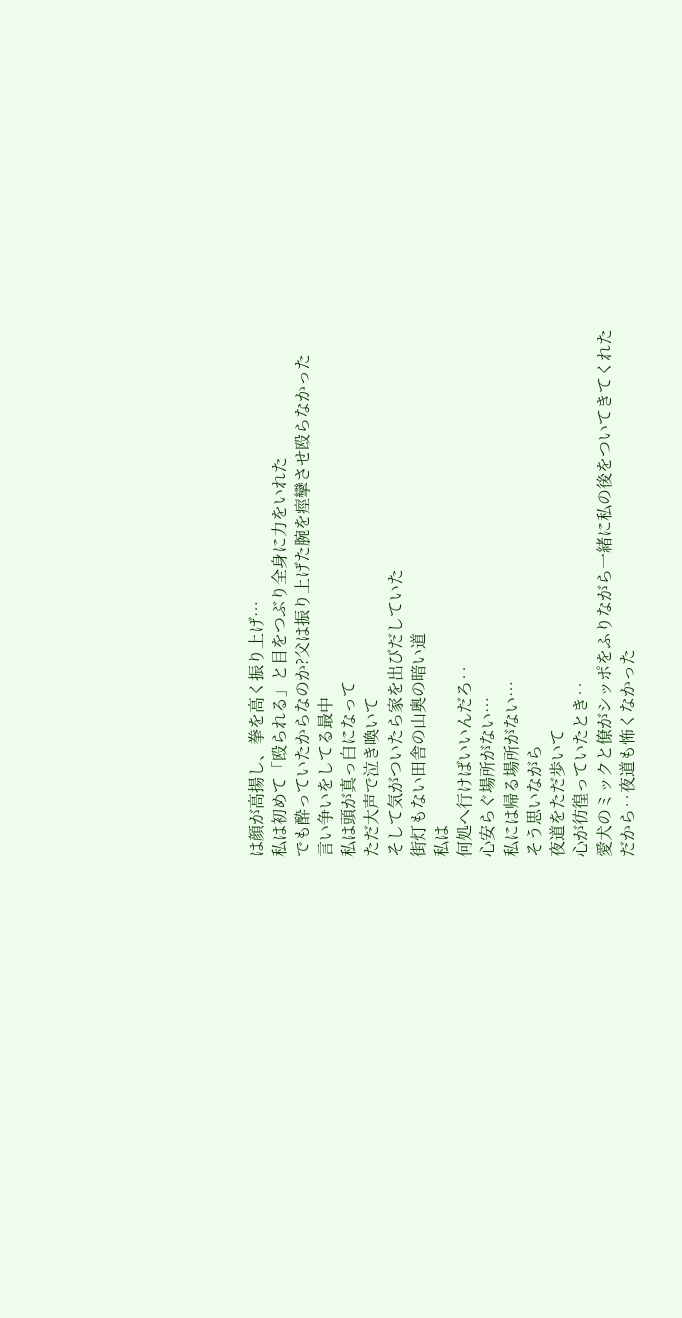は顔が高揚し、拳を高く振り上げ…
私は初めて「殴られる」と目をつぶり全身に力をいれた
でも酔っていたからなのか?父は振り上げた腕を痙攣させ殴らなかった
言い争いをしてる最中
私は頭が真っ白になって
ただ大声で泣き喚いて
そして気がついたら家を出びだしていた
街灯もない田舎の山奥の暗い道
私は
何処へ行けばいいんだろ‥
心安らぐ場所がない…
私には帰る場所がない…
そう思いながら
夜道をただ歩いて
心が彷徨っていたとき‥
愛犬のミックと僚がシッポをふりながら一緒に私の後をついてきてくれた
だから‥夜道も怖くなかった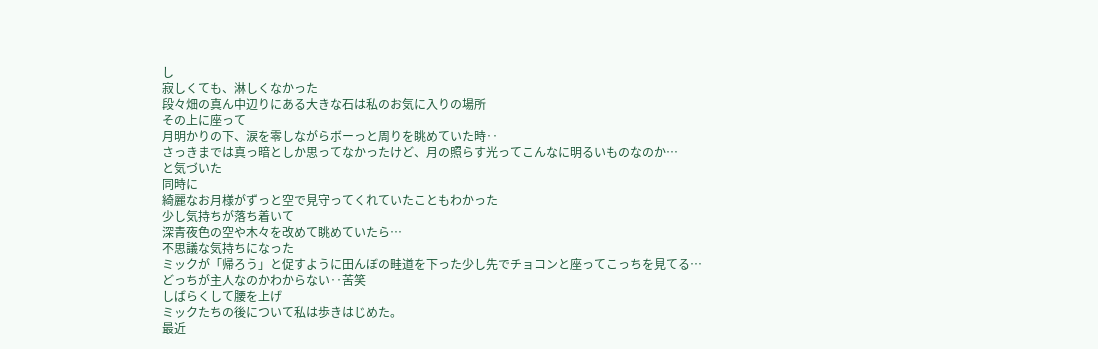し
寂しくても、淋しくなかった
段々畑の真ん中辺りにある大きな石は私のお気に入りの場所
その上に座って
月明かりの下、涙を零しながらボーっと周りを眺めていた時‥
さっきまでは真っ暗としか思ってなかったけど、月の照らす光ってこんなに明るいものなのか…
と気づいた
同時に
綺麗なお月様がずっと空で見守ってくれていたこともわかった
少し気持ちが落ち着いて
深青夜色の空や木々を改めて眺めていたら…
不思議な気持ちになった
ミックが「帰ろう」と促すように田んぼの畦道を下った少し先でチョコンと座ってこっちを見てる…
どっちが主人なのかわからない‥苦笑
しばらくして腰を上げ
ミックたちの後について私は歩きはじめた。
最近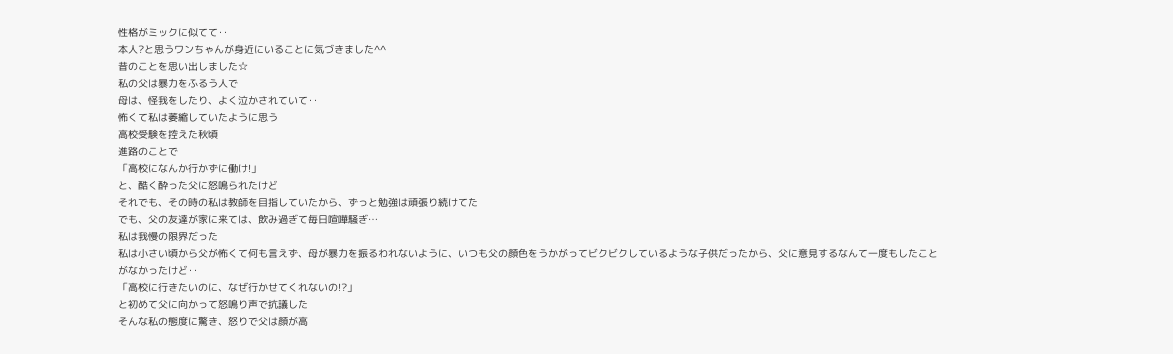性格がミックに似てて‥
本人?と思うワンちゃんが身近にいることに気づきました^^
昔のことを思い出しました☆
私の父は暴力をふるう人で
母は、怪我をしたり、よく泣かされていて‥
怖くて私は萎縮していたように思う
高校受験を控えた秋頃
進路のことで
「高校になんか行かずに働け!」
と、酷く酔った父に怒鳴られたけど
それでも、その時の私は教師を目指していたから、ずっと勉強は頑張り続けてた
でも、父の友達が家に来ては、飲み過ぎて毎日喧嘩騒ぎ…
私は我慢の限界だった
私は小さい頃から父が怖くて何も言えず、母が暴力を振るわれないように、いつも父の顔色をうかがってビクビクしているような子供だったから、父に意見するなんて一度もしたことがなかったけど‥
「高校に行きたいのに、なぜ行かせてくれないの!?」
と初めて父に向かって怒鳴り声で抗議した
そんな私の態度に驚き、怒りで父は顔が高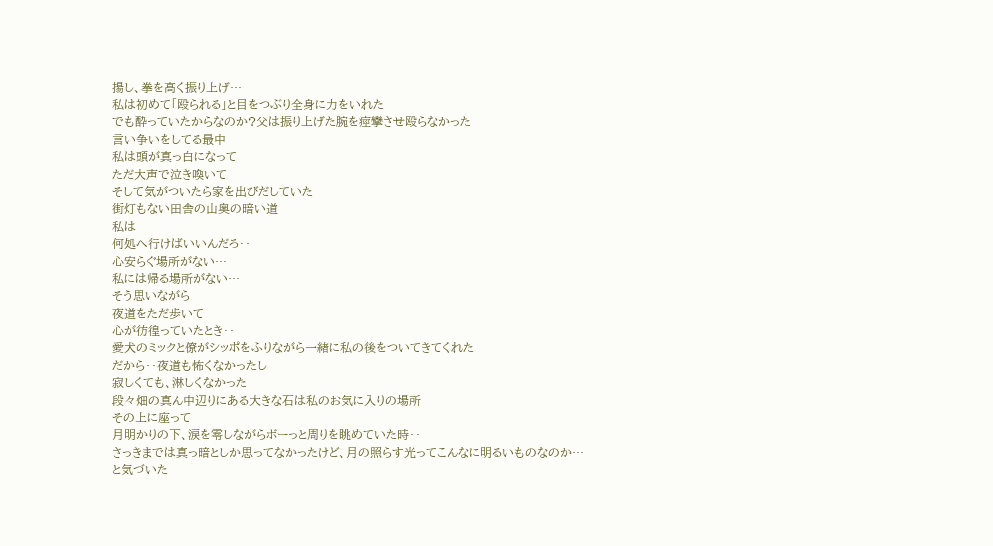揚し、拳を高く振り上げ…
私は初めて「殴られる」と目をつぶり全身に力をいれた
でも酔っていたからなのか?父は振り上げた腕を痙攣させ殴らなかった
言い争いをしてる最中
私は頭が真っ白になって
ただ大声で泣き喚いて
そして気がついたら家を出びだしていた
街灯もない田舎の山奥の暗い道
私は
何処へ行けばいいんだろ‥
心安らぐ場所がない…
私には帰る場所がない…
そう思いながら
夜道をただ歩いて
心が彷徨っていたとき‥
愛犬のミックと僚がシッポをふりながら一緒に私の後をついてきてくれた
だから‥夜道も怖くなかったし
寂しくても、淋しくなかった
段々畑の真ん中辺りにある大きな石は私のお気に入りの場所
その上に座って
月明かりの下、涙を零しながらボーっと周りを眺めていた時‥
さっきまでは真っ暗としか思ってなかったけど、月の照らす光ってこんなに明るいものなのか…
と気づいた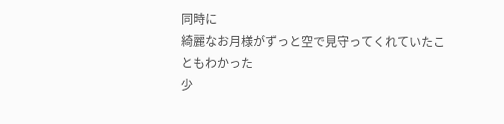同時に
綺麗なお月様がずっと空で見守ってくれていたこともわかった
少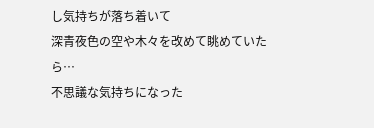し気持ちが落ち着いて
深青夜色の空や木々を改めて眺めていたら…
不思議な気持ちになった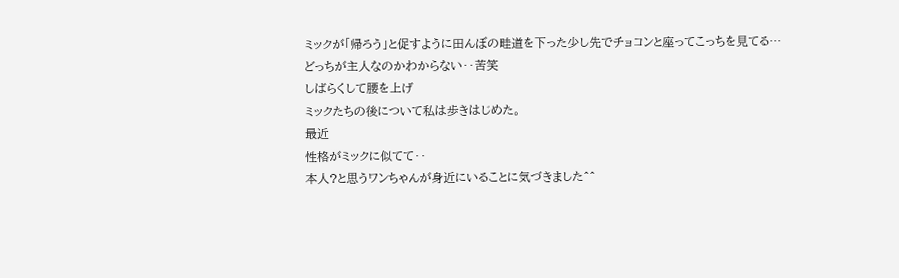ミックが「帰ろう」と促すように田んぼの畦道を下った少し先でチョコンと座ってこっちを見てる…
どっちが主人なのかわからない‥苦笑
しばらくして腰を上げ
ミックたちの後について私は歩きはじめた。
最近
性格がミックに似てて‥
本人?と思うワンちゃんが身近にいることに気づきました^^